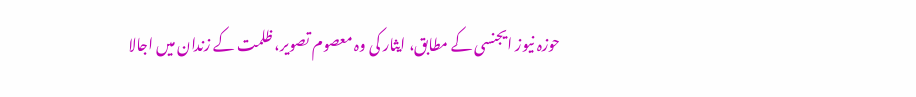حوزہ نیوز ایجنسی کے مطابق، ایثار کی وہ معصوم تصویر، ظلمت کے زندان میں اجالا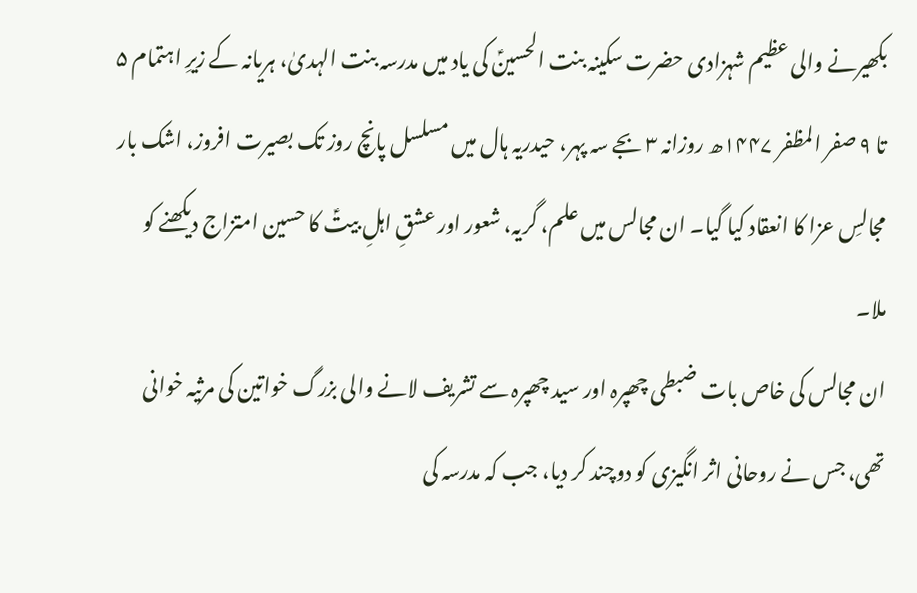بکھیرنے والی عظیم شہزادی حضرت سکینہ بنت الحسینؑ کی یاد میں مدرسہ بنت الہدیٰ، ہریانہ کے زیرِ اہتمام ۵ تا ۹ صفر المظفر ۱۴۴۷ھ روزانہ ۳ بجے سہ پہر، حیدریہ ہال میں مسلسل پانچ روز تک بصیرت افروز، اشک بار مجالسِ عزا کا انعقاد کیا گیا۔ ان مجالس میں علم، گریہ، شعور اور عشقِ اہلِ بیتؑ کا حسین امتزاج دیکھنے کو ملا۔
ان مجالس کی خاص بات ضبطی چھپرہ اور سید چھپرہ سے تشریف لانے والی بزرگ خواتین کی مرثیہ خوانی تھی، جس نے روحانی اثر انگیزی کو دوچند کر دیا، جب کہ مدرسہ کی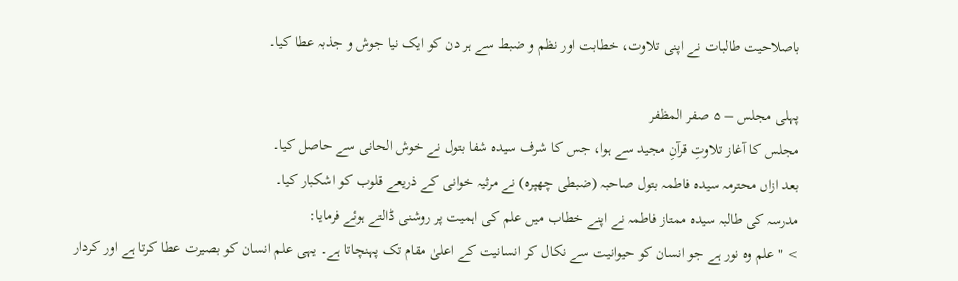باصلاحیت طالبات نے اپنی تلاوت، خطابت اور نظم و ضبط سے ہر دن کو ایک نیا جوش و جذبہ عطا کیا۔

پہلی مجلس – ۵ صفر المظفر
مجلس کا آغاز تلاوتِ قرآنِ مجید سے ہوا، جس کا شرف سیدہ شفا بتول نے خوش الحانی سے حاصل کیا۔
بعد ازاں محترمہ سیدہ فاطمہ بتول صاحبہ (ضبطی چھپرہ) نے مرثیہ خوانی کے ذریعے قلوب کو اشکبار کیا۔
مدرسہ کی طالبہ سیدہ ممتاز فاطمہ نے اپنے خطاب میں علم کی اہمیت پر روشنی ڈالتے ہوئے فرمایا:
> "علم وہ نور ہے جو انسان کو حیوانیت سے نکال کر انسانیت کے اعلیٰ مقام تک پہنچاتا ہے۔ یہی علم انسان کو بصیرت عطا کرتا ہے اور کردار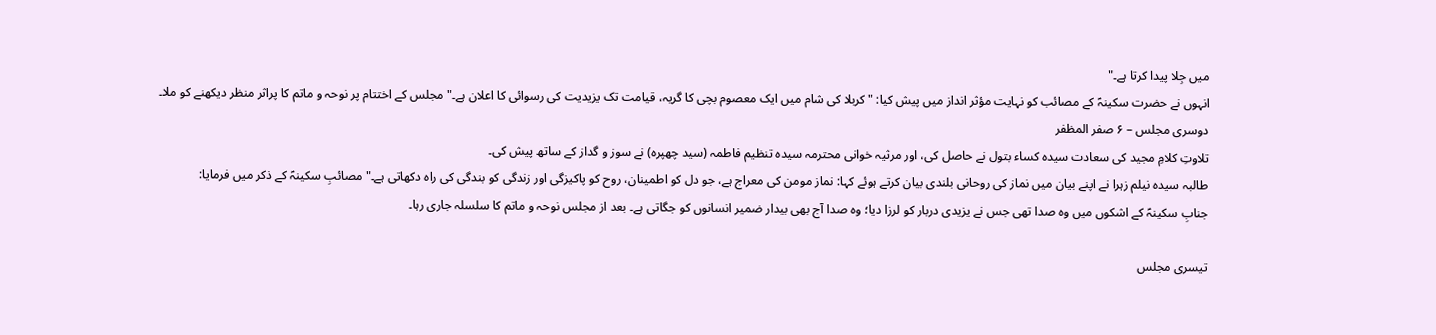میں جِلا پیدا کرتا ہے۔"
انہوں نے حضرت سکینہؑ کے مصائب کو نہایت مؤثر انداز میں پیش کیا: "کربلا کی شام میں ایک معصوم بچی کا گریہ، قیامت تک یزیدیت کی رسوائی کا اعلان ہے۔" مجلس کے اختتام پر نوحہ و ماتم کا پراثر منظر دیکھنے کو ملا۔
دوسری مجلس – ۶ صفر المظفر
تلاوتِ کلامِ مجید کی سعادت سیدہ کساء بتول نے حاصل کی، اور مرثیہ خوانی محترمہ سیدہ تنظیم فاطمہ (سید چھپرہ) نے سوز و گداز کے ساتھ پیش کی۔
طالبہ سیدہ نیلم زہرا نے اپنے بیان میں نماز کی روحانی بلندی بیان کرتے ہوئے کہا: نماز مومن کی معراج ہے، جو دل کو اطمینان، روح کو پاکیزگی اور زندگی کو بندگی کی راہ دکھاتی ہے۔" مصائبِ سکینہؑ کے ذکر میں فرمایا:
جنابِ سکینہؑ کے اشکوں میں وہ صدا تھی جس نے یزیدی دربار کو لرزا دیا؛ وہ صدا آج بھی بیدار ضمیر انسانوں کو جگاتی ہے۔ بعد از مجلس نوحہ و ماتم کا سلسلہ جاری رہا۔

تیسری مجلس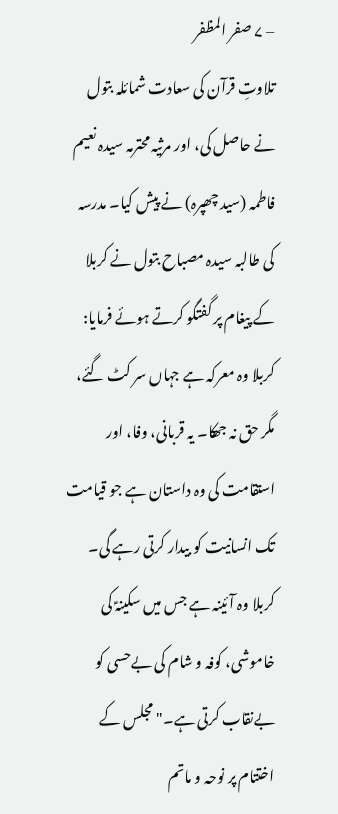– ۷ صفر المظفر
تلاوتِ قرآن کی سعادت شمائلہ بتول نے حاصل کی، اور مرثیہ محترمہ سیدہ نعیم فاطمہ (سید چھپرہ) نے پیش کیا۔ مدرسہ کی طالبہ سیدہ مصباح بتول نے کربلا کے پیغام پر گفتگو کرتے ہوئے فرمایا: کربلا وہ معرکہ ہے جہاں سر کٹ گئے، مگر حق نہ جھکا۔ یہ قربانی، وفا، اور استقامت کی وہ داستان ہے جو قیامت تک انسانیت کو بیدار کرتی رہے گی۔ کربلا وہ آئینہ ہے جس میں سکینہؑ کی خاموشی، کوفہ و شام کی بےحسی کو بےنقاب کرتی ہے۔" مجلس کے اختتام پر نوحہ و ماتم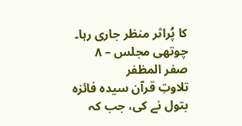کا پُراثر منظر جاری رہا۔
چوتھی مجلس – ۸ صفر المظفر
تلاوتِ قرآن سیدہ فائزہ بتول نے کی، جب کہ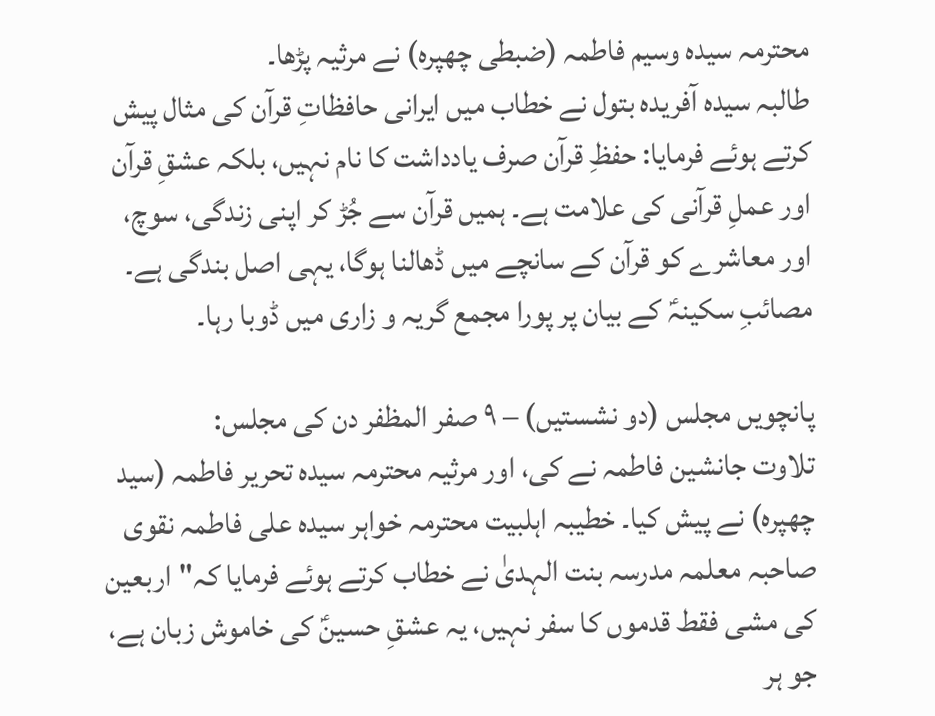محترمہ سیدہ وسیم فاطمہ (ضبطی چھپرہ) نے مرثیہ پڑھا۔
طالبہ سیدہ آفریدہ بتول نے خطاب میں ایرانی حافظاتِ قرآن کی مثال پیش کرتے ہوئے فرمایا: حفظِ قرآن صرف یادداشت کا نام نہیں، بلکہ عشقِ قرآن اور عملِ قرآنی کی علامت ہے۔ ہمیں قرآن سے جُڑ کر اپنی زندگی، سوچ، اور معاشرے کو قرآن کے سانچے میں ڈھالنا ہوگا، یہی اصل بندگی ہے۔ مصائبِ سکینہؑ کے بیان پر پورا مجمع گریہ و زاری میں ڈوبا رہا۔

پانچویں مجلس (دو نشستیں) – ۹ صفر المظفر دن کی مجلس:
تلاوت جانشین فاطمہ نے کی، اور مرثیہ محترمہ سیدہ تحریر فاطمہ (سید چھپرہ) نے پیش کیا۔ خطیبہ اہلبیت محترمہ خواہر سیدہ علی فاطمہ نقوی صاحبہ معلمہ مدرسہ بنت الہدیٰ نے خطاب کرتے ہوئے فرمایا کہ"اربعین کی مشی فقط قدموں کا سفر نہیں، یہ عشقِ حسینؑ کی خاموش زبان ہے، جو ہر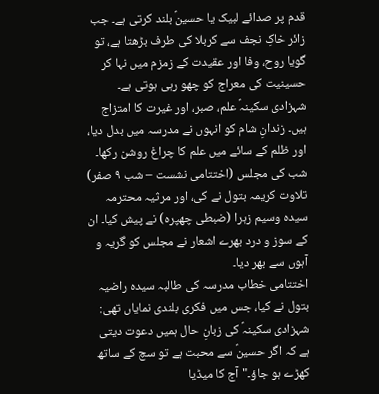قدم پر صدائے لبیک یا حسینؑ بلند کرتی ہے۔ جب زائر خاکِ نجف سے کربلا کی طرف بڑھتا ہے، تو گویا روح، وفا اور عقیدت کے زمزم میں نہا کر حسینیت کی معراج کو چھو رہی ہوتی ہے۔ شہزادی سکینہؑ علم، صبر، اور غیرت کا امتزاج ہیں۔ زندانِ شام کو انہوں نے مدرسہ میں بدل دیا، اور ظلم کے سائے میں علم کا چراغ روشن رکھا۔
شب کی مجلس (اختتامی نشست – شب ۹ صفر)
تلاوت کریمہ بتول نے کی، اور مرثیہ محترمہ سیدہ وسیم زہرا (ضبطی چھپرہ) نے پیش کیا۔ ان کے سوز و درد بھرے اشعار نے مجلس کو گریہ و آہوں سے بھر دیا۔
اختتامی خطاب مدرسہ کی طالبہ سیدہ راضیہ بتول نے کیا، جس میں فکری بلندی نمایاں تھی: شہزادی سکینہؑ کی زبانِ حال ہمیں دعوت دیتی ہے کہ اگر حسینؑ سے محبت ہے تو سچ کے ساتھ کھڑے ہو جاؤ۔"آج کا میڈیا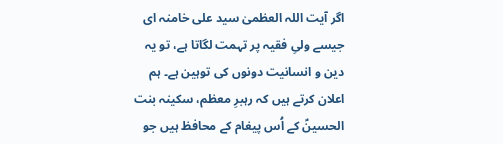اگر آیت اللہ العظمیٰ سید علی خامنہ ای جیسے ولیِ فقیہ پر تہمت لگاتا ہے، تو یہ دین و انسانیت دونوں کی توہین ہے۔ ہم اعلان کرتے ہیں کہ رہبرِ معظم، سکینہ بنت الحسینؑ کے اُس پیغام کے محافظ ہیں جو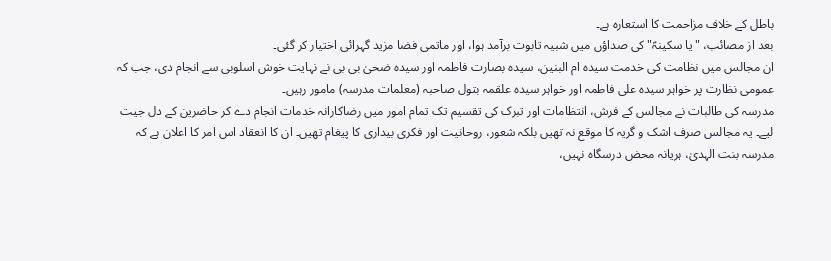باطل کے خلاف مزاحمت کا استعارہ ہے۔
بعد از مصائب، "یا سکینہؑ" کی صداؤں میں شبیہ تابوت برآمد ہوا، اور ماتمی فضا مزید گہرائی اختیار کر گئی۔
ان مجالس میں نظامت کی خدمت سیدہ ام البنین، سیدہ بصارت فاطمہ اور سیدہ ضحیٰ بی بی نے نہایت خوش اسلوبی سے انجام دی، جب کہ عمومی نظارت پر خواہر سیدہ علی فاطمہ اور خواہر سیدہ علقمہ بتول صاحبہ (معلمات مدرسہ) مامور رہیں۔
مدرسہ کی طالبات نے مجالس کے فرش، انتظامات اور تبرک کی تقسیم تک تمام امور میں رضاکارانہ خدمات انجام دے کر حاضرین کے دل جیت لیے۔ یہ مجالس صرف اشک و گریہ کا موقع نہ تھیں بلکہ شعور، روحانیت اور فکری بیداری کا پیغام تھیں۔ ان کا انعقاد اس امر کا اعلان ہے کہ مدرسہ بنت الہدیٰ، ہریانہ محض درسگاہ نہیں،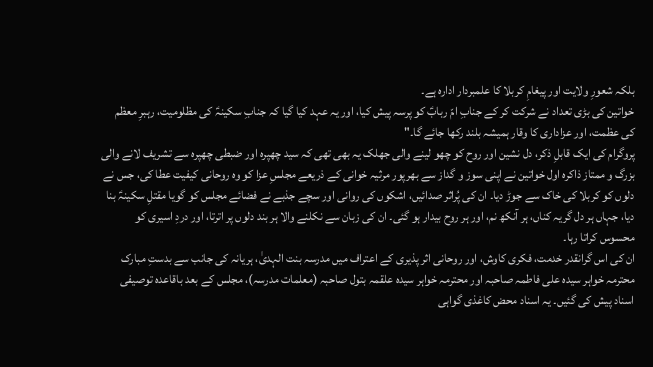بلکہ شعورِ ولایت اور پیغامِ کربلا کا علمبردار ادارہ ہے۔
خواتین کی بڑی تعداد نے شرکت کر کے جنابِ امّ ربابؑ کو پرسہ پیش کیا، اور یہ عہد کیا گیا کہ جنابِ سکینہؑ کی مظلومیت، رہبرِ معظم کی عظمت، اور عزاداری کا وقار ہمیشہ بلند رکھا جائے گا۔"
پروگرام کی ایک قابلِ ذکر، دل نشین اور روح کو چھو لینے والی جھلک یہ بھی تھی کہ سید چھپرہ اور ضبطی چھپرہ سے تشریف لانے والی بزرگ و ممتاز ذاکرہ اول خواتین نے اپنی سوز و گداز سے بھرپور مرثیہ خوانی کے ذریعے مجلسِ عزا کو وہ روحانی کیفیت عطا کی، جس نے دلوں کو کربلا کی خاک سے جوڑ دیا۔ ان کی پُراثر صدائیں، اشکوں کی روانی اور سچے جذبے نے فضائے مجلس کو گویا مقتلِ سکینہؑ بنا دیا، جہاں ہر دل گریہ کناں، ہر آنکھ نم، اور ہر روح بیدار ہو گئی۔ ان کی زبان سے نکلنے والا ہر بند دلوں پر اترتا، اور دردِ اسیری کو محسوس کراتا رہا۔
ان کی اس گرانقدر خدمت، فکری کاوش، اور روحانی اثر پذیری کے اعتراف میں مدرسہ بنت الہدیٰ، ہریانہ کی جانب سے بدستِ مبارک محترمہ خواہر سیدہ علی فاطمہ صاحبہ اور محترمہ خواہر سیدہ علقمہ بتول صاحبہ (معلمات مدرسہ)، مجلس کے بعد باقاعدہ توصیفی اسناد پیش کی گئیں۔ یہ اسناد محض کاغذی گواہی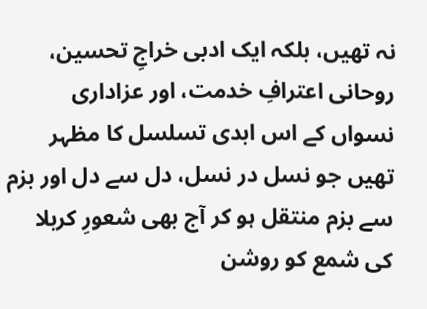نہ تھیں، بلکہ ایک ادبی خراجِ تحسین، روحانی اعترافِ خدمت، اور عزاداری نسواں کے اس ابدی تسلسل کا مظہر تھیں جو نسل در نسل، دل سے دل اور بزم سے بزم منتقل ہو کر آج بھی شعورِ کربلا کی شمع کو روشن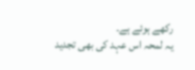رکھے ہوئے ہے۔
یہ لمحہ اس عہد کی بھی تجدید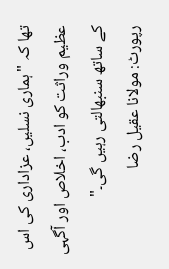تھا کہ "ہماری نسلیں، عزاداری کی اس عظیم وراثت کو ادب، اخلاص اور آگہی کے ساتھ سنبھالتی رہیں گی۔"
رپورٹ: مولانا عقیل رضا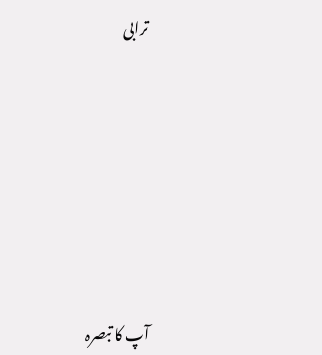ترابی









آپ کا تبصرہ